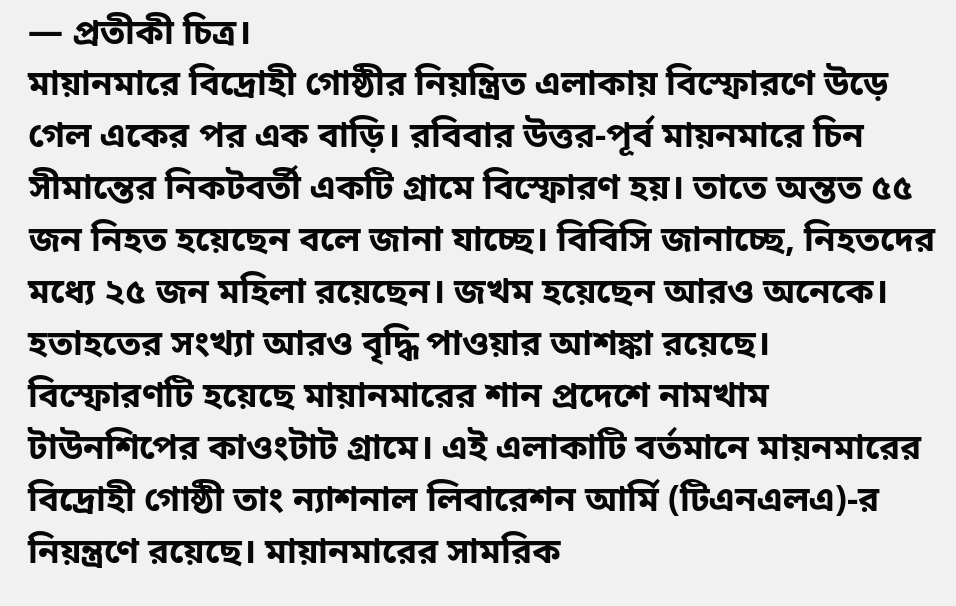— প্রতীকী চিত্র।
মায়ানমারে বিদ্রোহী গোষ্ঠীর নিয়ন্ত্রিত এলাকায় বিস্ফোরণে উড়ে গেল একের পর এক বাড়ি। রবিবার উত্তর-পূর্ব মায়নমারে চিন সীমান্তের নিকটবর্তী একটি গ্রামে বিস্ফোরণ হয়। তাতে অন্তত ৫৫ জন নিহত হয়েছেন বলে জানা যাচ্ছে। বিবিসি জানাচ্ছে, নিহতদের মধ্যে ২৫ জন মহিলা রয়েছেন। জখম হয়েছেন আরও অনেকে। হতাহতের সংখ্যা আরও বৃদ্ধি পাওয়ার আশঙ্কা রয়েছে।
বিস্ফোরণটি হয়েছে মায়ানমারের শান প্রদেশে নামখাম টাউনশিপের কাওংটাট গ্রামে। এই এলাকাটি বর্তমানে মায়নমারের বিদ্রোহী গোষ্ঠী তাং ন্যাশনাল লিবারেশন আর্মি (টিএনএলএ)-র নিয়ন্ত্রণে রয়েছে। মায়ানমারের সামরিক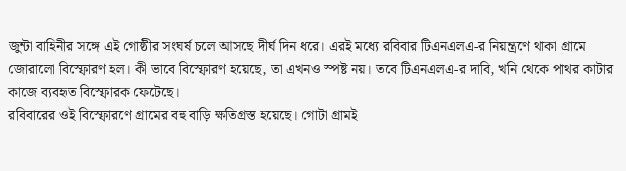জুন্টা বাহিনীর সঙ্গে এই গোষ্ঠীর সংঘর্ষ চলে আসছে দীর্ঘ দিন ধরে। এরই মধ্যে রবিবার টিএনএলএ-র নিয়ন্ত্রণে থাকা গ্রামে জোরালো বিস্ফোরণ হল। কী ভাবে বিস্ফোরণ হয়েছে, তা এখনও স্পষ্ট নয়। তবে টিএনএলএ-র দাবি, খনি থেকে পাথর কাটার কাজে ব্যবহৃত বিস্ফোরক ফেটেছে।
রবিবারের ওই বিস্ফোরণে গ্রামের বহু বাড়ি ক্ষতিগ্রস্ত হয়েছে। গোটা গ্রামই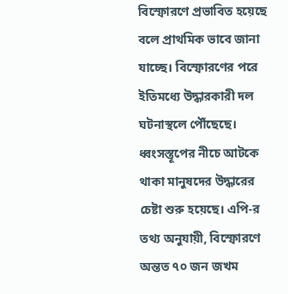বিস্ফোরণে প্রভাবিত হয়েছে বলে প্রাথমিক ভাবে জানা যাচ্ছে। বিস্ফোরণের পরে ইতিমধ্যে উদ্ধারকারী দল ঘটনাস্থলে পৌঁছেছে। ধ্বংসস্তূপের নীচে আটকে থাকা মানুষদের উদ্ধারের চেষ্টা শুরু হয়েছে। এপি-র তথ্য অনুযায়ী, বিস্ফোরণে অন্তত ৭০ জন জখম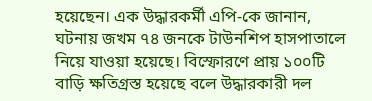হয়েছেন। এক উদ্ধারকর্মী এপি-কে জানান, ঘটনায় জখম ৭৪ জনকে টাউনশিপ হাসপাতালে নিয়ে যাওয়া হয়েছে। বিস্ফোরণে প্রায় ১০০টি বাড়ি ক্ষতিগ্রস্ত হয়েছে বলে উদ্ধারকারী দল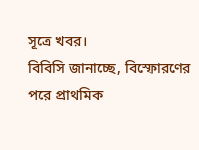সূত্রে খবর।
বিবিসি জানাচ্ছে, বিস্ফোরণের পরে প্রাথমিক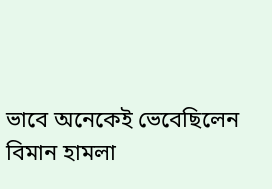ভাবে অনেকেই ভেবেছিলেন বিমান হামলা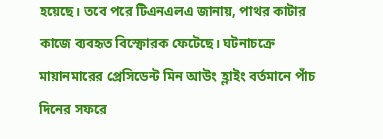হয়েছে। তবে পরে টিএনএলএ জানায়, পাথর কাটার কাজে ব্যবহৃত বিস্ফোরক ফেটেছে। ঘটনাচক্রে মায়ানমারের প্রেসিডেন্ট মিন আউং হ্লাইং বর্তমানে পাঁচ দিনের সফরে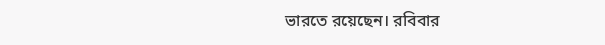ভারতে রয়েছেন। রবিবার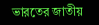ভারতের জাতীয়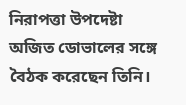নিরাপত্তা উপদেষ্টা অজিত ডোভালের সঙ্গে বৈঠক করেছেন তিনি।